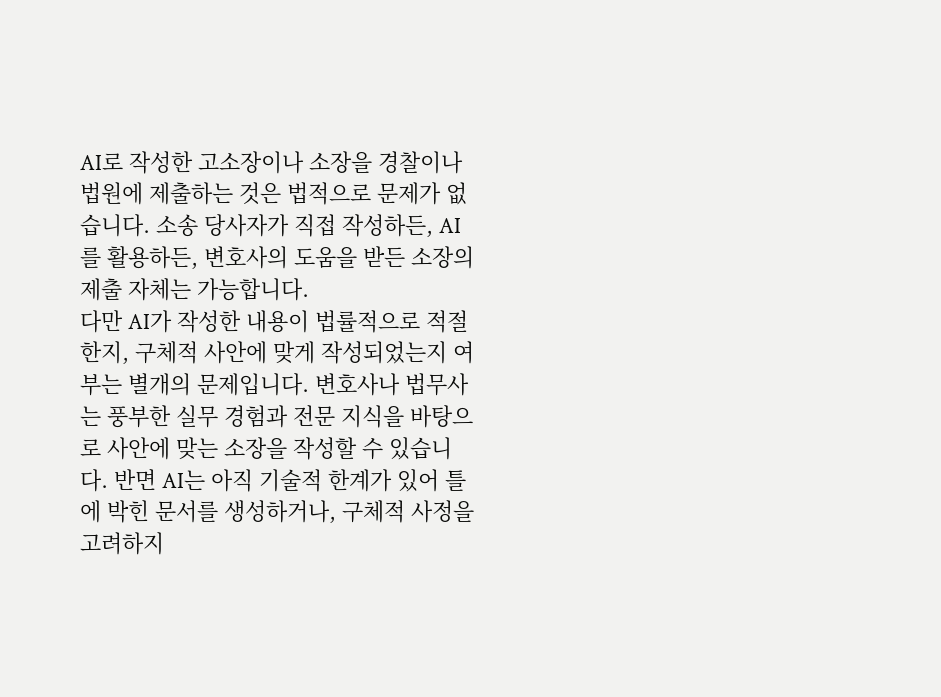AI로 작성한 고소장이나 소장을 경찰이나 법원에 제출하는 것은 법적으로 문제가 없습니다. 소송 당사자가 직접 작성하든, AI를 활용하든, 변호사의 도움을 받든 소장의 제출 자체는 가능합니다.
다만 AI가 작성한 내용이 법률적으로 적절한지, 구체적 사안에 맞게 작성되었는지 여부는 별개의 문제입니다. 변호사나 법무사는 풍부한 실무 경험과 전문 지식을 바탕으로 사안에 맞는 소장을 작성할 수 있습니다. 반면 AI는 아직 기술적 한계가 있어 틀에 박힌 문서를 생성하거나, 구체적 사정을 고려하지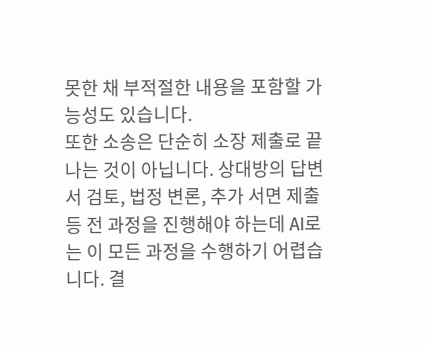못한 채 부적절한 내용을 포함할 가능성도 있습니다.
또한 소송은 단순히 소장 제출로 끝나는 것이 아닙니다. 상대방의 답변서 검토, 법정 변론, 추가 서면 제출 등 전 과정을 진행해야 하는데 AI로는 이 모든 과정을 수행하기 어렵습니다. 결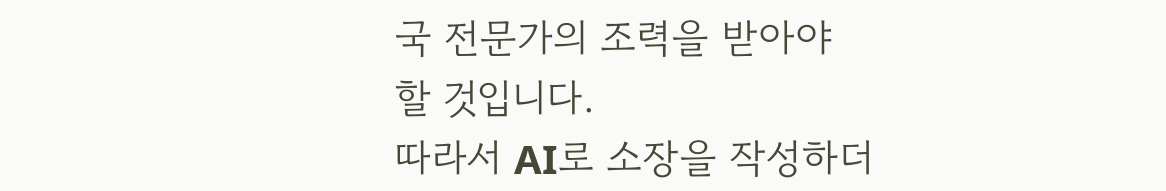국 전문가의 조력을 받아야 할 것입니다.
따라서 AI로 소장을 작성하더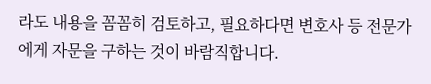라도 내용을 꼼꼼히 검토하고, 필요하다면 변호사 등 전문가에게 자문을 구하는 것이 바람직합니다.